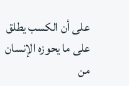على أن الكسب يطلق على ما يحوزه الإنسان من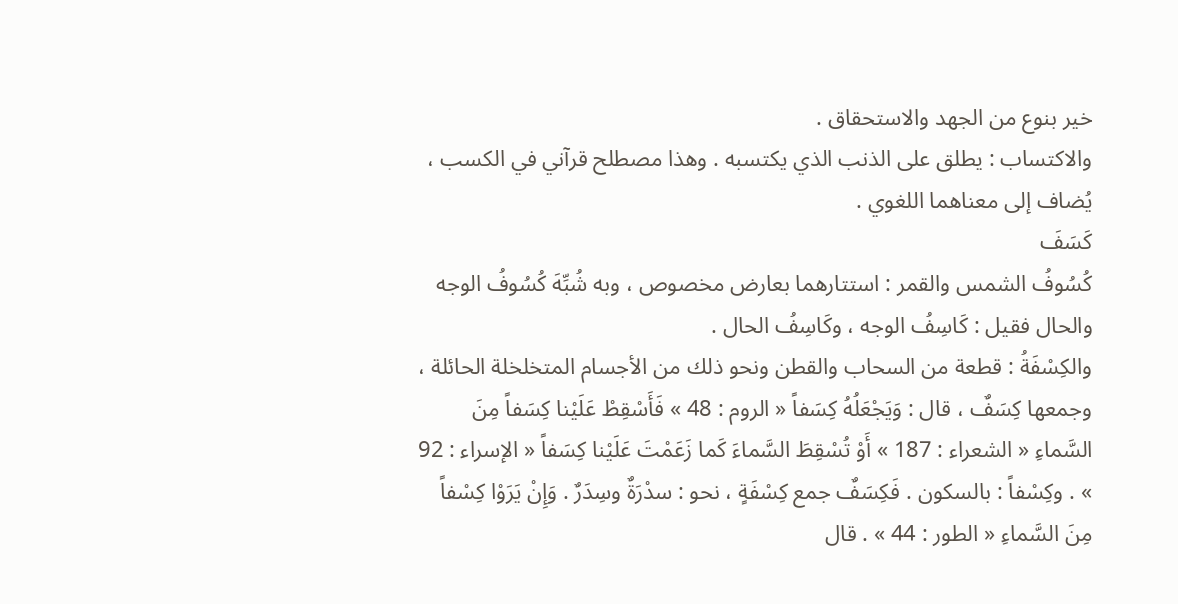خير بنوع من الجهد والاستحقاق .
والاكتساب : يطلق على الذنب الذي يكتسبه . وهذا مصطلح قرآني في الكسب ، يُضاف إلى معناهما اللغوي .
كَسَفَ
كُسُوفُ الشمس والقمر : استتارهما بعارض مخصوص ، وبه شُبِّهَ كُسُوفُ الوجه والحال فقيل : كَاسِفُ الوجه ، وكَاسِفُ الحال .
والكِسْفَةُ : قطعة من السحاب والقطن ونحو ذلك من الأجسام المتخلخلة الحائلة ، وجمعها كِسَفٌ ، قال : وَيَجْعَلُهُ كِسَفاً « الروم : 48 » فَأَسْقِطْ عَلَيْنا كِسَفاً مِنَ السَّماءِ « الشعراء : 187 » أَوْ تُسْقِطَ السَّماءَ كَما زَعَمْتَ عَلَيْنا كِسَفاً « الإسراء : 92 » . وكِسْفاً : بالسكون . فَكِسَفٌ جمع كِسْفَةٍ ، نحو : سدْرَةٌ وسِدَرٌ . وَإِنْ يَرَوْا كِسْفاً مِنَ السَّماءِ « الطور : 44 » . قال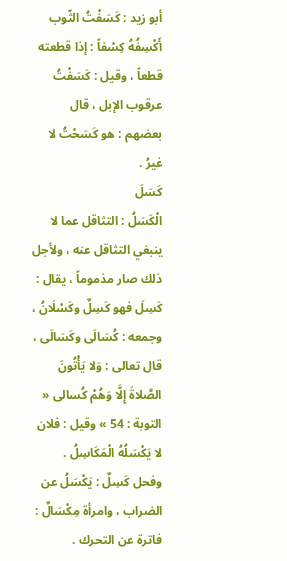أبو زيد : كَسَفْتُ الثّوب أَكْسِفُهُ كِسْفاً : إذا قطعته قطعاً ، وقيل : كَسَفْتُ عرقوب الإبل ، قال بعضهم : هو كَسَحْتُ لا غيرُ .
كَسَلَ
الْكَسَلُ : التثاقل عما لا ينبغي التثاقل عنه ، ولأجل ذلك صار مذموماً ، يقال : كَسِلَ فهو كَسِلٌ وكَسْلَانُ ، وجمعه : كُسَالَى وكَسَالَى ، قال تعالى : وَلا يَأْتُونَ الصَّلاةَ إِلَّا وَهُمْ كُسالى « التوبة : 54 » وقيل : فلان لا يَكْسَلُهُ الْمَكَاسِلُ .
وفحل كَسِلٌ : يَكْسَلُ عن الضراب ، وامرأة مِكْسَالٌ : فاترة عن التحرك .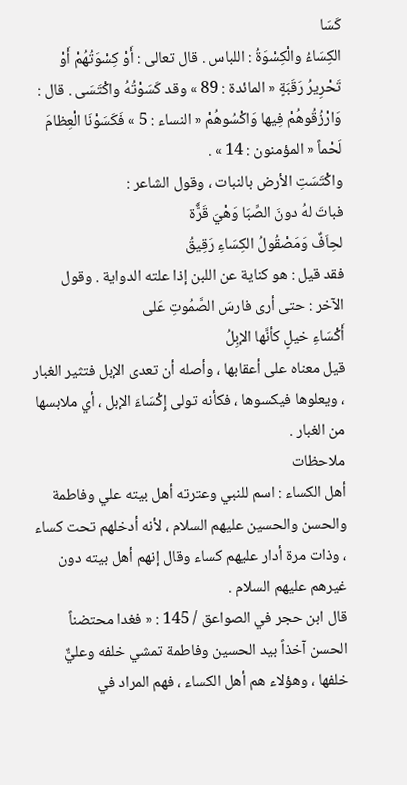كَسَا
الكِسَاءُ والْكِسْوَةُ : اللباس . قال تعالى : أَوْ كِسْوَتُهُمْ أَوْ تَحْرِيرُ رَقَبَةٍ « المائدة : 89 » وقد كَسَوْتُهُ واكْتَسَى . قال : وَارْزُقُوهُمْ فِيها وَاكْسُوهُمْ « النساء : 5 » فَكَسَوْنَا الْعِظامَ لَحْماً « المؤمنون : 14 » .
واكْتَسَتِ الأرض بالنبات ، وقول الشاعر :
فباتَ لهُ دونَ الصِّبَا وَهْيَ قَرٌَّة
لحِاَفٌ وَمَصْقُولُ الكِسَاءِ رَقِيقُ
فقد قيل : هو كناية عن اللبن إذا علته الدواية . وقول الآخر : حتى أرى فارسَ الصَّمُوتِ عَلى
أَكْسَاءِ خيلٍ كأنَّها الإبِلُ
قيل معناه على أعقابها ، وأصله أن تعدى الإبل فتثير الغبار ، ويعلوها فيكسوها ، فكأنه تولى إِكْسَاءَ الإبل ، أي ملابسها من الغبار .
ملاحظات
أهل الكساء : اسم للنبي وعترته أهل بيته علي وفاطمة والحسن والحسين عليهم السلام ، لأنه أدخلهم تحت كساء ، وذات مرة أدار عليهم كساء وقال إنهم أهل بيته دون غيرهم عليهم السلام .
قال ابن حجر في الصواعق / 145 : « فغدا محتضناً الحسن آخذاً بيد الحسين وفاطمة تمشي خلفه وعليٌّ خلفها ، وهؤلاء هم أهل الكساء ، فهم المراد في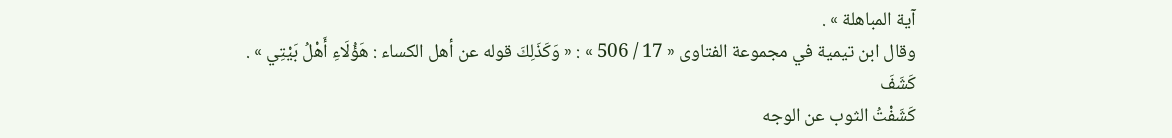آية المباهلة » .
وقال ابن تيمية في مجموعة الفتاوى « 17 / 506 » : « وَكَذَلِكَ قوله عن أهل الكساء : هَؤُلَاءِ أَهْلُ بَيْتِي » .
كَشَفَ
كَشَفْتُ الثوب عن الوجه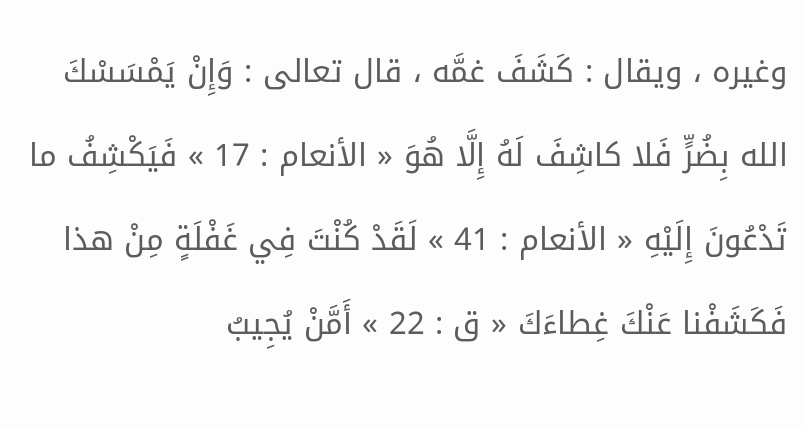وغيره ، ويقال : كَشَفَ غمَّه ، قال تعالى : وَإِنْ يَمْسَسْكَ الله بِضُرٍّ فَلا كاشِفَ لَهُ إِلَّا هُوَ « الأنعام : 17 » فَيَكْشِفُ ما تَدْعُونَ إِلَيْهِ « الأنعام : 41 » لَقَدْ كُنْتَ فِي غَفْلَةٍ مِنْ هذا فَكَشَفْنا عَنْكَ غِطاءَكَ « ق : 22 » أَمَّنْ يُجِيبُ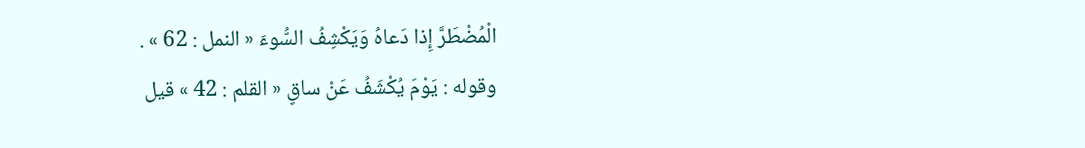الْمُضْطَرَّ إِذا دَعاهُ وَيَكْشِفُ السُّوءَ « النمل : 62 » .
وقوله : يَوْمَ يُكْشَفُ عَنْ ساقٍ « القلم : 42 » قيل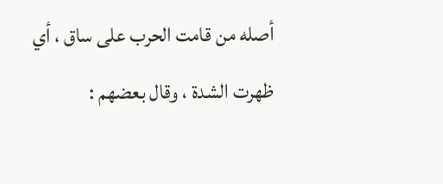أصله من قامت الحرب على ساق ، أي ظهرت الشدة ، وقال بعضهم :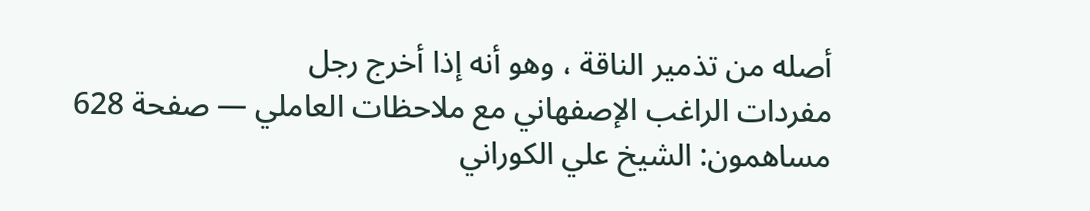أصله من تذمير الناقة ، وهو أنه إذا أخرج رجل
مفردات الراغب الإصفهاني مع ملاحظات العاملي — صفحة 628
مساهمون: الشيخ علي الكوراني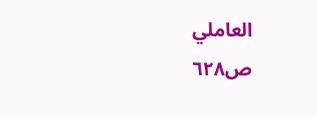العاملي
ص٦٢٨